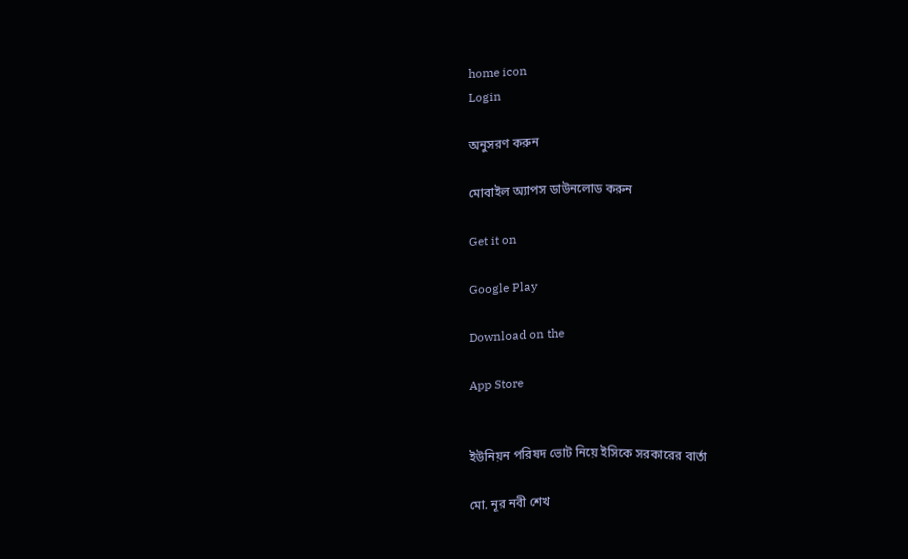home icon
Login

অনুসরণ করুন

মোবাইল অ্যাপস ডাউনলোড করুন

Get it on

Google Play

Download on the

App Store


ইউনিয়ন পরিষদ ভোট নিয়ে ইসিকে সরকারের বার্তা

মো. নূর নবী শেখ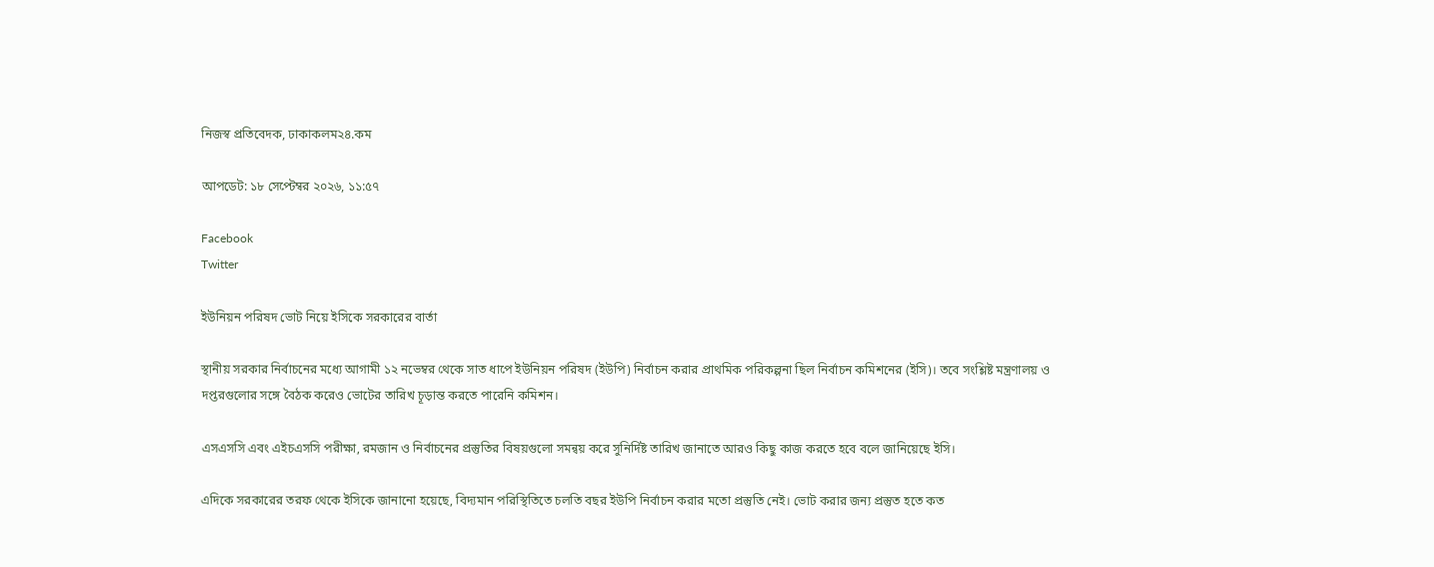নিজস্ব প্রতিবেদক, ঢাকাকলম২৪.কম

আপডেট: ১৮ সেপ্টেম্বর ২০২৬, ১১:৫৭

Facebook
Twitter

ইউনিয়ন পরিষদ ভোট নিয়ে ইসিকে সরকারের বার্তা

স্থানীয় সরকার নির্বাচনের মধ্যে আগামী ১২ নভেম্বর থেকে সাত ধাপে ইউনিয়ন পরিষদ (ইউপি) নির্বাচন করার প্রাথমিক পরিকল্পনা ছিল নির্বাচন কমিশনের (ইসি)। তবে সংশ্লিষ্ট মন্ত্রণালয় ও দপ্তরগুলোর সঙ্গে বৈঠক করেও ভোটের তারিখ চূড়ান্ত করতে পারেনি কমিশন।

এসএসসি এবং এইচএসসি পরীক্ষা, রমজান ও নির্বাচনের প্রস্তুতির বিষয়গুলো সমন্বয় করে সুনির্দিষ্ট তারিখ জানাতে আরও কিছু কাজ করতে হবে বলে জানিয়েছে ইসি।

এদিকে সরকারের তরফ থেকে ইসিকে জানানো হয়েছে, বিদ্যমান পরিস্থিতিতে চলতি বছর ইউপি নির্বাচন করার মতো প্রস্তুতি নেই। ভোট করার জন্য প্রস্তুত হতে কত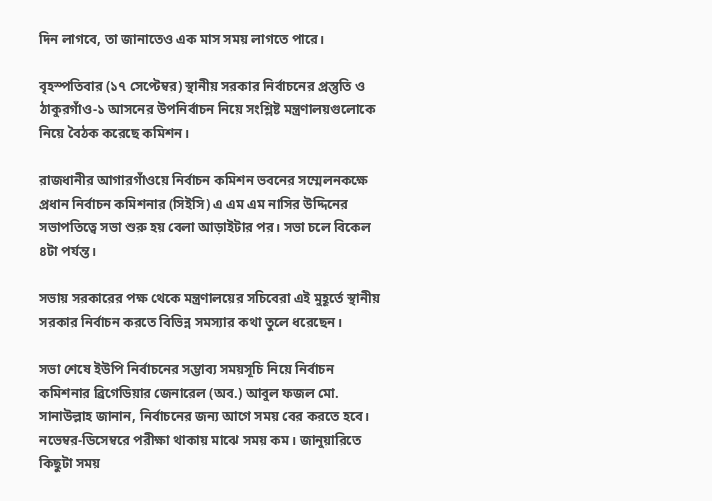দিন লাগবে, তা জানাতেও এক মাস সময় লাগতে পারে।

বৃহস্পতিবার (১৭ সেপ্টেম্বর) স্থানীয় সরকার নির্বাচনের প্রস্তুতি ও ঠাকুরগাঁও-১ আসনের উপনির্বাচন নিয়ে সংশ্লিষ্ট মন্ত্রণালয়গুলোকে নিয়ে বৈঠক করেছে কমিশন।

রাজধানীর আগারগাঁওয়ে নির্বাচন কমিশন ভবনের সম্মেলনকক্ষে প্রধান নির্বাচন কমিশনার (সিইসি) এ এম এম নাসির উদ্দিনের সভাপতিত্বে সভা শুরু হয় বেলা আড়াইটার পর। সভা চলে বিকেল ৪টা পর্যন্ত।

সভায় সরকারের পক্ষ থেকে মন্ত্রণালয়ের সচিবেরা এই মুহূর্তে স্থানীয় সরকার নির্বাচন করতে বিভিন্ন সমস্যার কথা তুলে ধরেছেন।

সভা শেষে ইউপি নির্বাচনের সম্ভাব্য সময়সূচি নিয়ে নির্বাচন কমিশনার ব্রিগেডিয়ার জেনারেল (অব.) আবুল ফজল মো. সানাউল্লাহ জানান, নির্বাচনের জন্য আগে সময় বের করতে হবে। নভেম্বর-ডিসেম্বরে পরীক্ষা থাকায় মাঝে সময় কম। জানুয়ারিতে কিছুটা সময়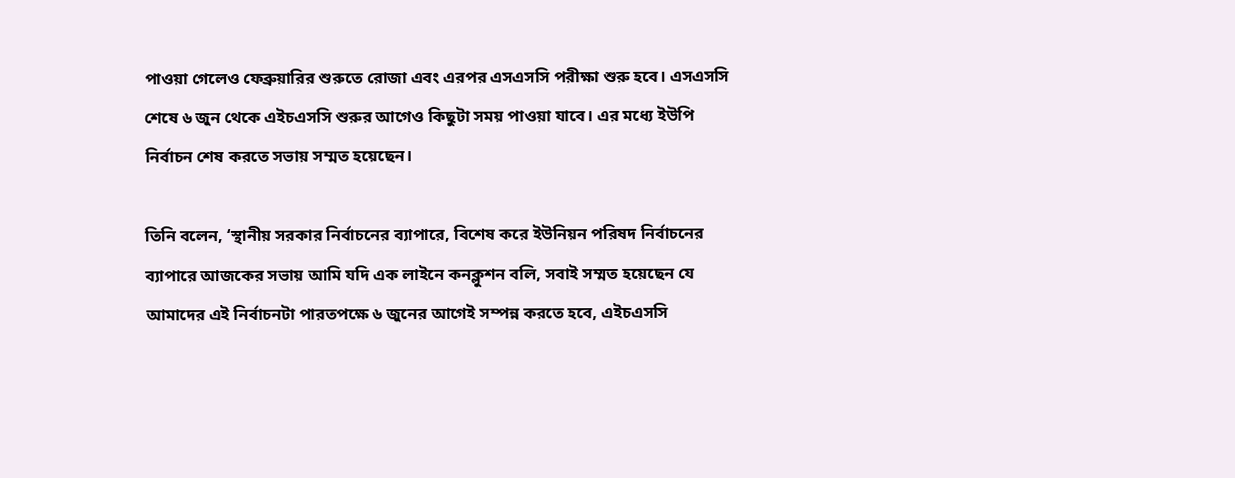পাওয়া গেলেও ফেব্রুয়ারির শুরুতে রোজা এবং এরপর এসএসসি পরীক্ষা শুরু হবে। এসএসসি শেষে ৬ জুন থেকে এইচএসসি শুরুর আগেও কিছুটা সময় পাওয়া যাবে। এর মধ্যে ইউপি নির্বাচন শেষ করতে সভায় সম্মত হয়েছেন।

তিনি বলেন, ‘স্থানীয় সরকার নির্বাচনের ব্যাপারে, বিশেষ করে ইউনিয়ন পরিষদ নির্বাচনের ব্যাপারে আজকের সভায় আমি যদি এক লাইনে কনক্লুশন বলি, সবাই সম্মত হয়েছেন যে আমাদের এই নির্বাচনটা পারতপক্ষে ৬ জুনের আগেই সম্পন্ন করতে হবে, এইচএসসি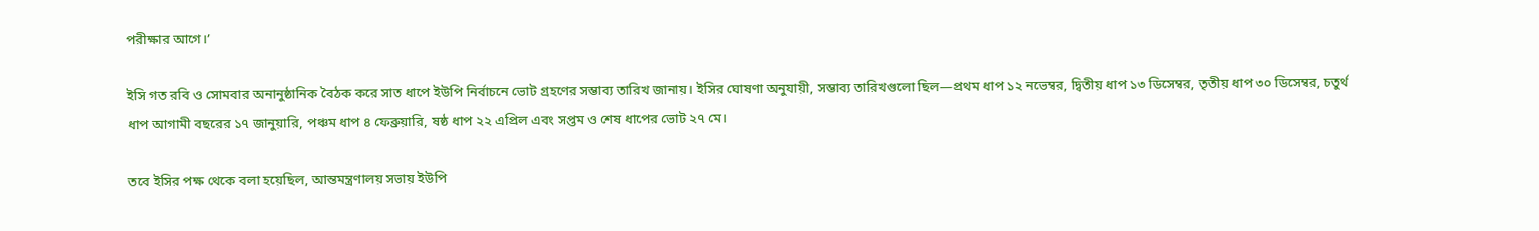পরীক্ষার আগে।’

ইসি গত রবি ও সোমবার অনানুষ্ঠানিক বৈঠক করে সাত ধাপে ইউপি নির্বাচনে ভোট গ্রহণের সম্ভাব্য তারিখ জানায়। ইসির ঘোষণা অনুযায়ী, সম্ভাব্য তারিখগুলো ছিল—প্রথম ধাপ ১২ নভেম্বর, দ্বিতীয় ধাপ ১৩ ডিসেম্বর, তৃতীয় ধাপ ৩০ ডিসেম্বর, চতুর্থ ধাপ আগামী বছরের ১৭ জানুয়ারি, পঞ্চম ধাপ ৪ ফেব্রুয়ারি, ষষ্ঠ ধাপ ২২ এপ্রিল এবং সপ্তম ও শেষ ধাপের ভোট ২৭ মে।

তবে ইসির পক্ষ থেকে বলা হয়েছিল, আন্তমন্ত্রণালয় সভায় ইউপি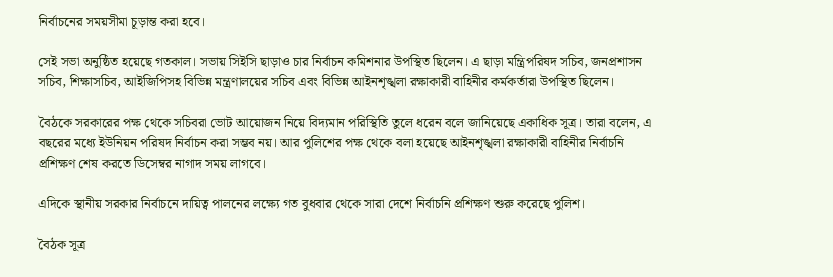নির্বাচনের সময়সীমা চূড়ান্ত করা হবে।

সেই সভা অনুষ্ঠিত হয়েছে গতকাল। সভায় সিইসি ছাড়াও চার নির্বাচন কমিশনার উপস্থিত ছিলেন। এ ছাড়া মন্ত্রিপরিষদ সচিব, জনপ্রশাসন সচিব, শিক্ষাসচিব, আইজিপিসহ বিভিন্ন মন্ত্রণালয়ের সচিব এবং বিভিন্ন আইনশৃঙ্খলা রক্ষাকারী বাহিনীর কর্মকর্তারা উপস্থিত ছিলেন।

বৈঠকে সরকারের পক্ষ থেকে সচিবরা ভোট আয়োজন নিয়ে বিদ্যমান পরিস্থিতি তুলে ধরেন বলে জানিয়েছে একাধিক সূত্র। তারা বলেন, এ বছরের মধ্যে ইউনিয়ন পরিষদ নির্বাচন করা সম্ভব নয়। আর পুলিশের পক্ষ থেকে বলা হয়েছে আইনশৃঙ্খলা রক্ষাকারী বাহিনীর নির্বাচনি প্রশিক্ষণ শেষ করতে ডিসেম্বর নাগাদ সময় লাগবে।

এদিকে স্থানীয় সরকার নির্বাচনে দায়িত্ব পালনের লক্ষ্যে গত বুধবার থেকে সারা দেশে নির্বাচনি প্রশিক্ষণ শুরু করেছে পুলিশ।

বৈঠক সূত্র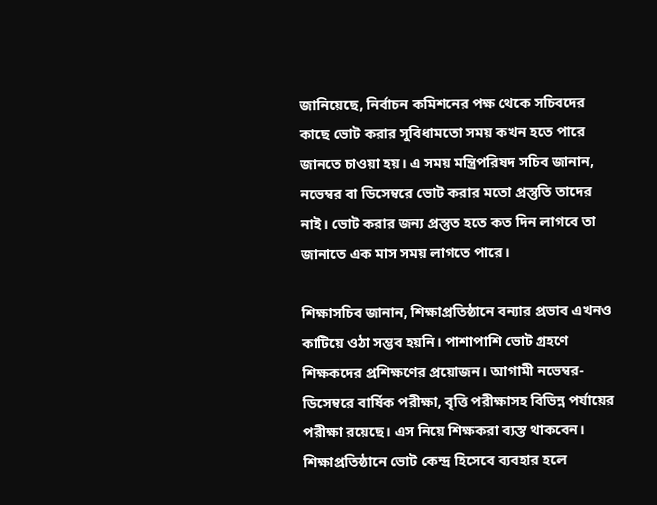জানিয়েছে, নির্বাচন কমিশনের পক্ষ থেকে সচিবদের কাছে ভোট করার সুবিধামতো সময় কখন হতে পারে জানতে চাওয়া হয়। এ সময় মন্ত্রিপরিষদ সচিব জানান, নভেম্বর বা ডিসেম্বরে ভোট করার মতো প্রস্তুতি তাদের নাই। ভোট করার জন্য প্রস্তুত হতে কত দিন লাগবে তা জানাতে এক মাস সময় লাগতে পারে।

শিক্ষাসচিব জানান, শিক্ষাপ্রতিষ্ঠানে বন্যার প্রভাব এখনও কাটিয়ে ওঠা সম্ভব হয়নি। পাশাপাশি ভোট গ্রহণে শিক্ষকদের প্রশিক্ষণের প্রয়োজন। আগামী নভেম্বর-ডিসেম্বরে বার্ষিক পরীক্ষা, বৃত্তি পরীক্ষাসহ বিভিন্ন পর্যায়ের পরীক্ষা রয়েছে। এস নিয়ে শিক্ষকরা ব্যস্ত থাকবেন। শিক্ষাপ্রতিষ্ঠানে ভোট কেন্দ্র হিসেবে ব্যবহার হলে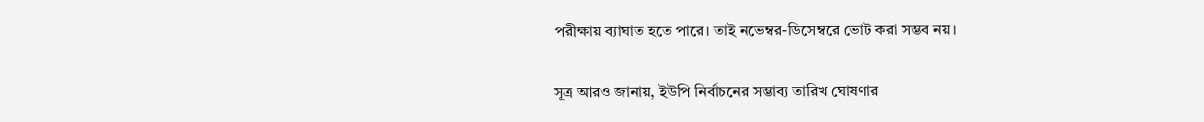পরীক্ষায় ব্যাঘাত হতে পারে। তাই নভেম্বর-ডিসেম্বরে ভোট করা সম্ভব নয়।

সূত্র আরও জানায়, ইউপি নির্বাচনের সম্ভাব্য তারিখ ঘোষণার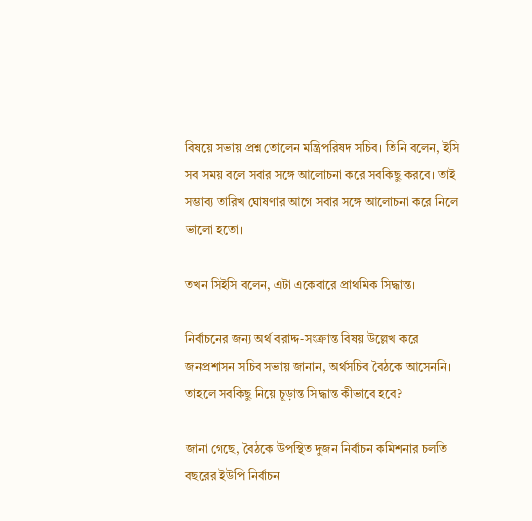বিষয়ে সভায় প্রশ্ন তোলেন মন্ত্রিপরিষদ সচিব। তিনি বলেন, ইসি সব সময় বলে সবার সঙ্গে আলোচনা করে সবকিছু করবে। তাই সম্ভাব্য তারিখ ঘোষণার আগে সবার সঙ্গে আলোচনা করে নিলে ভালো হতো।

তখন সিইসি বলেন, এটা একেবারে প্রাথমিক সিদ্ধান্ত।

নির্বাচনের জন্য অর্থ বরাদ্দ-সংক্রান্ত বিষয় উল্লেখ করে জনপ্রশাসন সচিব সভায় জানান, অর্থসচিব বৈঠকে আসেননি। তাহলে সবকিছু নিয়ে চূড়ান্ত সিদ্ধান্ত কীভাবে হবে?

জানা গেছে, বৈঠকে উপস্থিত দুজন নির্বাচন কমিশনার চলতি বছরের ইউপি নির্বাচন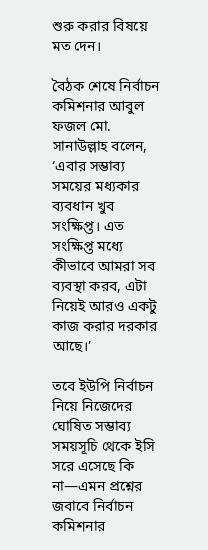শুরু করার বিষয়ে মত দেন।

বৈঠক শেষে নির্বাচন কমিশনার আবুল ফজল মো. সানাউল্লাহ বলেন, ‘এবার সম্ভাব্য সময়ের মধ্যকার ব্যবধান খুব সংক্ষিপ্ত। এত সংক্ষিপ্ত মধ্যে কীভাবে আমরা সব ব্যবস্থা করব, এটা নিয়েই আরও একটু কাজ করার দরকার আছে।’

তবে ইউপি নির্বাচন নিয়ে নিজেদের ঘোষিত সম্ভাব্য সময়সূচি থেকে ইসি সরে এসেছে কি না—এমন প্রশ্নের জবাবে নির্বাচন কমিশনার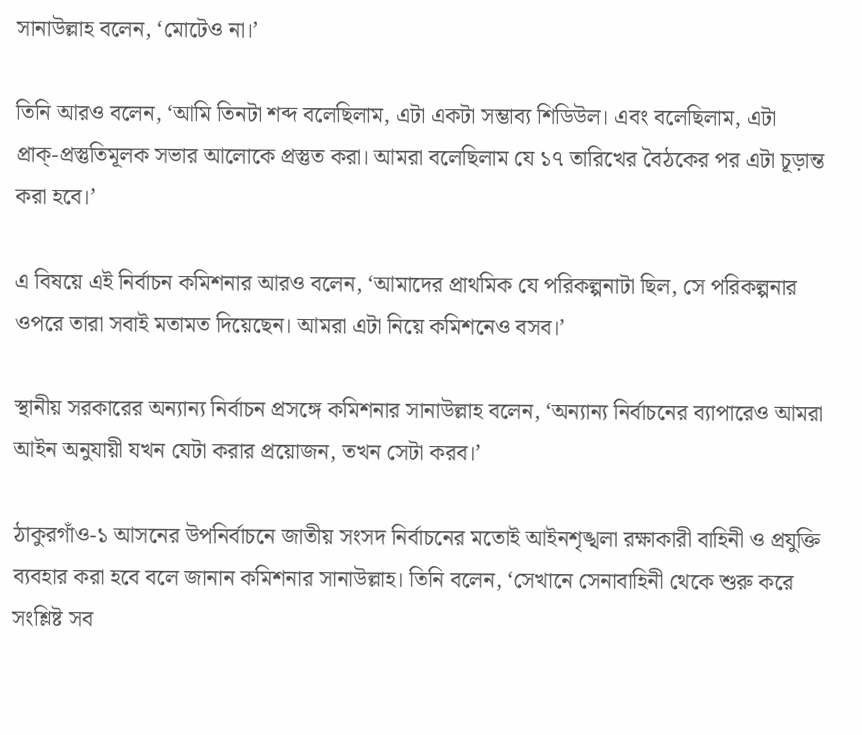সানাউল্লাহ বলেন, ‘মোটেও না।’

তিনি আরও বলেন, ‘আমি তিনটা শব্দ বলেছিলাম, এটা একটা সম্ভাব্য শিডিউল। এবং বলেছিলাম, এটা প্রাক্‌-প্রস্তুতিমূলক সভার আলোকে প্রস্তুত করা। আমরা বলেছিলাম যে ১৭ তারিখের বৈঠকের পর এটা চূড়ান্ত করা হবে।’

এ বিষয়ে এই নির্বাচন কমিশনার আরও বলেন, ‘আমাদের প্রাথমিক যে পরিকল্পনাটা ছিল, সে পরিকল্পনার ওপরে তারা সবাই মতামত দিয়েছেন। আমরা এটা নিয়ে কমিশনেও বসব।’

স্থানীয় সরকারের অন্যান্য নির্বাচন প্রসঙ্গে কমিশনার সানাউল্লাহ বলেন, ‘অন্যান্য নির্বাচনের ব্যাপারেও আমরা আইন অনুযায়ী যখন যেটা করার প্রয়োজন, তখন সেটা করব।’

ঠাকুরগাঁও-১ আসনের উপনির্বাচনে জাতীয় সংসদ নির্বাচনের মতোই আইনশৃঙ্খলা রক্ষাকারী বাহিনী ও প্রযুক্তি ব্যবহার করা হবে বলে জানান কমিশনার সানাউল্লাহ। তিনি বলেন, ‘সেখানে সেনাবাহিনী থেকে শুরু করে সংশ্লিষ্ট সব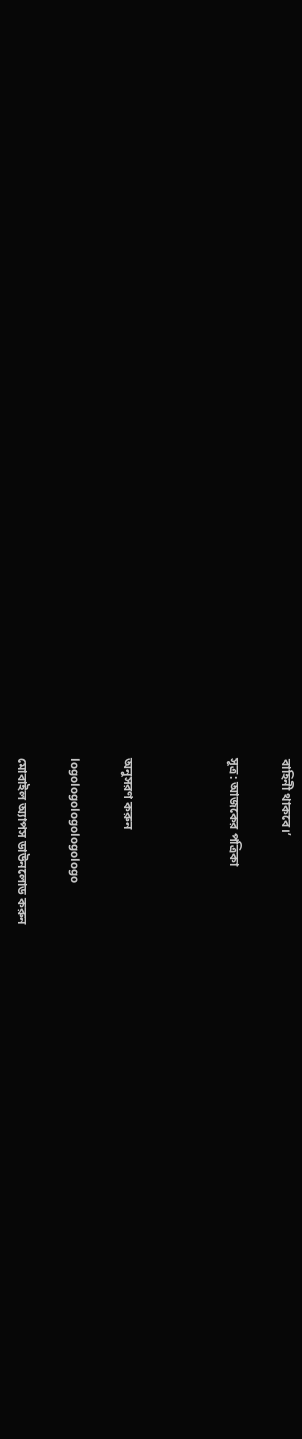বাহিনী থাকবে।’

সূত্র: আজকের পত্রিকা



অনুসরণ করুন

logologologologologo

মোবাইল অ্যাপস ডাউনলোড করুন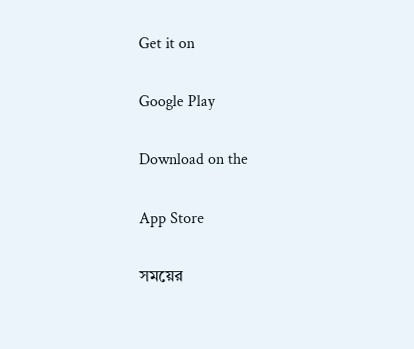Get it on

Google Play

Download on the

App Store

সময়ের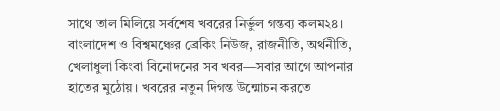সাথে তাল মিলিয়ে সর্বশেষ খবরের নির্ভুল গন্তব্য কলম২৪। বাংলাদেশ ও বিশ্বমঞ্চের ব্রেকিং নিউজ, রাজনীতি, অর্থনীতি, খেলাধুলা কিংবা বিনোদনের সব খবর—সবার আগে আপনার হাতের মুঠোয়। খবরের নতুন দিগন্ত উন্মোচন করতে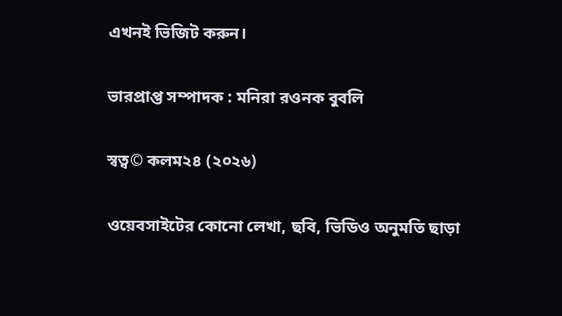এখনই ভিজিট করুন।

ভারপ্রাপ্ত সম্পাদক : মনিরা রওনক বুবলি

স্বত্ব© কলম২৪ (২০২৬)

ওয়েবসাইটের কোনো লেখা, ছবি, ভিডিও অনুমতি ছাড়া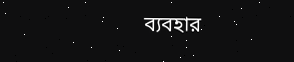ব্যবহার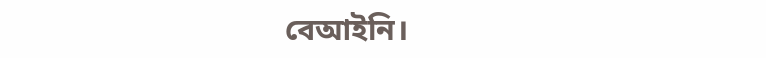বেআইনি।